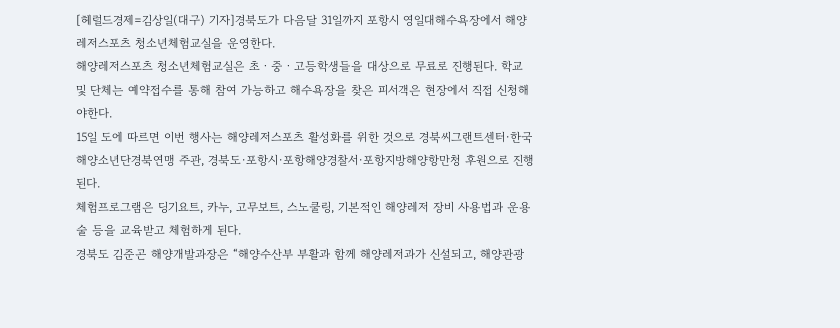[헤럴드경제=김상일(대구) 기자]경북도가 다음달 31일까지 포항시 영일대해수욕장에서 해양레저스포츠 청소년체험교실을 운영한다.
해양레저스포츠 청소년체험교실은 초ㆍ중ㆍ고등학생들을 대상으로 무료로 진행된다. 학교 및 단체는 예약접수를 통해 참여 가능하고 해수욕장을 찾은 피서객은 현장에서 직접 신청해야한다.
15일 도에 따르면 이번 행사는 해양레저스포츠 활성화를 위한 것으로 경북씨그랜트센터∙한국해양소년단경북연맹 주관, 경북도∙포항시∙포항해양경찰서∙포항지방해양항만청 후원으로 진행된다.
체험프로그램은 딩기요트, 카누, 고무보트, 스노쿨링, 기본적인 해양레저 장비 사용법과 운용술 등을 교육받고 체험하게 된다.
경북도 김준곤 해양개발과장은 “해양수산부 부활과 함께 해양레저과가 신설되고, 해양관광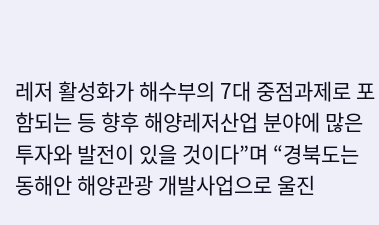레저 활성화가 해수부의 7대 중점과제로 포함되는 등 향후 해양레저산업 분야에 많은 투자와 발전이 있을 것이다”며 “경북도는 동해안 해양관광 개발사업으로 울진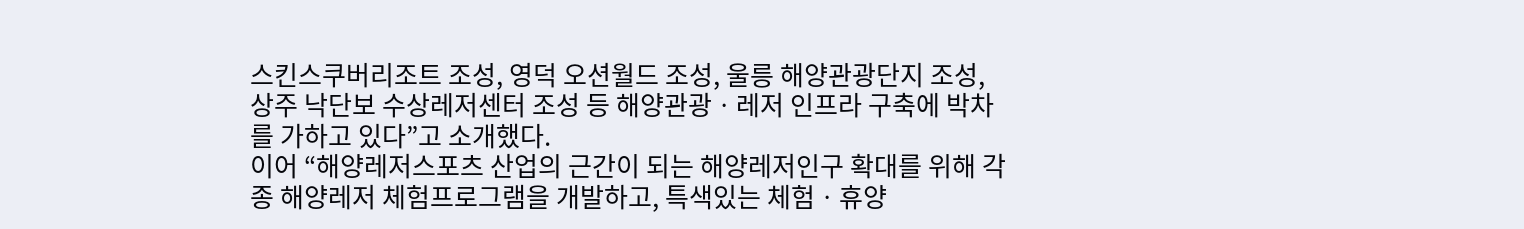스킨스쿠버리조트 조성, 영덕 오션월드 조성, 울릉 해양관광단지 조성, 상주 낙단보 수상레저센터 조성 등 해양관광ㆍ레저 인프라 구축에 박차를 가하고 있다”고 소개했다.
이어 “해양레저스포츠 산업의 근간이 되는 해양레저인구 확대를 위해 각종 해양레저 체험프로그램을 개발하고, 특색있는 체험ㆍ휴양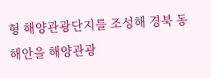형 해양관광단지를 조성해 경북 동해안을 해양관광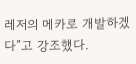레저의 메카로 개발하겠다”고 강조했다.